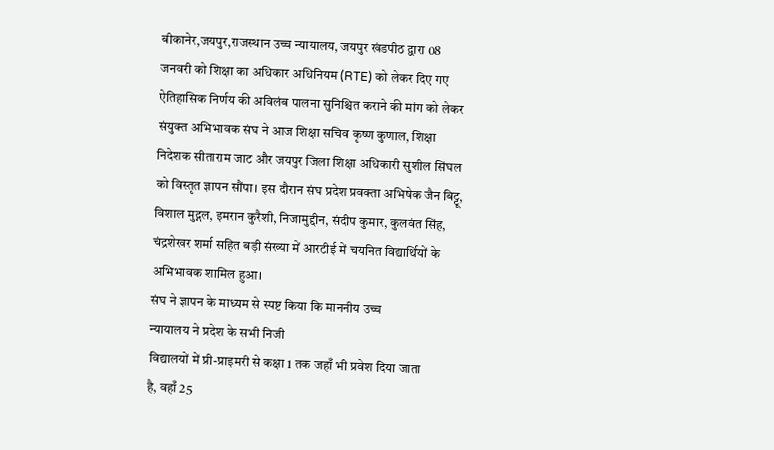बीकानेर,जयपुर,राजस्थान उच्च न्यायालय, जयपुर खंडपीठ द्वारा 08 जनवरी को शिक्षा का अधिकार अधिनियम (RTE) को लेकर दिए गए ऐतिहासिक निर्णय की अविलंब पालना सुनिश्चित कराने की मांग को लेकर संयुक्त अभिभावक संघ ने आज शिक्षा सचिव कृष्ण कुणाल, शिक्षा निदेशक सीताराम जाट और जयपुर जिला शिक्षा अधिकारी सुशील सिंघल को विस्तृत ज्ञापन सौंपा। इस दौरान संघ प्रदेश प्रवक्ता अभिषेक जैन बिट्टू, विशाल मुद्गल, इमरान कुरैशी, निजामुद्दीन, संदीप कुमार, कुलवंत सिंह, चंद्रशेखर शर्मा सहित बड़ी संख्या में आरटीई में चयनित विद्यार्थियों के अभिभावक शामिल हुआ।
संघ ने ज्ञापन के माध्यम से स्पष्ट किया कि माननीय उच्च
न्यायालय ने प्रदेश के सभी निजी
विद्यालयों में प्री-प्राइमरी से कक्षा 1 तक जहाँ भी प्रवेश दिया जाता
है, वहाँ 25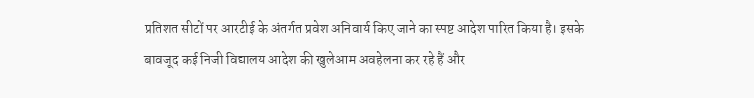प्रतिशत सीटों पर आरटीई के अंतर्गत प्रवेश अनिवार्य किए जाने का स्पष्ट आदेश पारित किया है। इसके
बावजूद कई निजी विद्यालय आदेश की खुलेआम अवहेलना कर रहे हैं और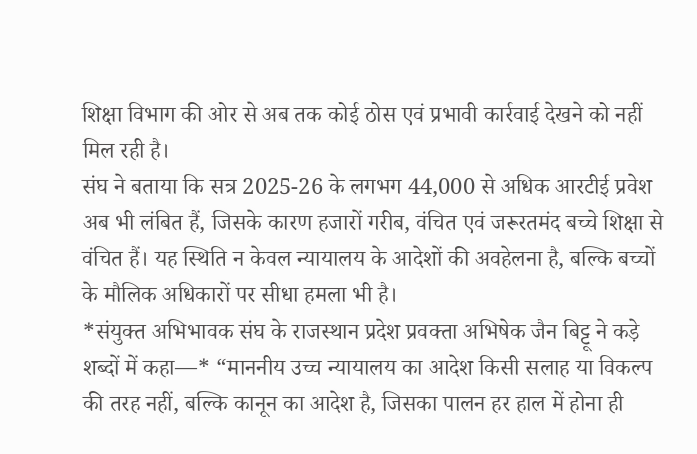शिक्षा विभाग की ओर से अब तक कोई ठोस एवं प्रभावी कार्रवाई देखने को नहीं मिल रही है।
संघ ने बताया कि सत्र 2025-26 के लगभग 44,000 से अधिक आरटीई प्रवेश अब भी लंबित हैं, जिसके कारण हजारों गरीब, वंचित एवं जरूरतमंद बच्चे शिक्षा से वंचित हैं। यह स्थिति न केवल न्यायालय के आदेशों की अवहेलना है, बल्कि बच्चों के मौलिक अधिकारों पर सीधा हमला भी है।
*संयुक्त अभिभावक संघ के राजस्थान प्रदेश प्रवक्ता अभिषेक जैन बिट्टू ने कड़े शब्दों में कहा—* “माननीय उच्च न्यायालय का आदेश किसी सलाह या विकल्प की तरह नहीं, बल्कि कानून का आदेश है, जिसका पालन हर हाल में होना ही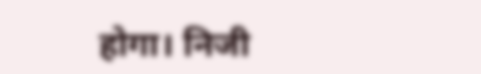होगा। निजी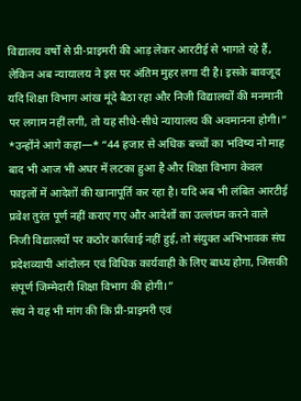विद्यालय वर्षों से प्री-प्राइमरी की आड़ लेकर आरटीई से भागते रहे हैं, लेकिन अब न्यायालय ने इस पर अंतिम मुहर लगा दी है। इसके बावजूद यदि शिक्षा विभाग आंख मूंदे बैठा रहा और निजी विद्यालयों की मनमानी पर लगाम नहीं लगी, तो यह सीधे-सीधे न्यायालय की अवमानना होगी।”
*उन्होंने आगे कहा—* “44 हजार से अधिक बच्चों का भविष्य नो माह बाद भी आज भी अधर में लटका हुआ है और शिक्षा विभाग केवल फाइलों में आदेशों की खानापूर्ति कर रहा है। यदि अब भी लंबित आरटीई प्रवेश तुरंत पूर्ण नहीं कराए गए और आदेशों का उल्लंघन करने वाले निजी विद्यालयों पर कठोर कार्रवाई नहीं हुई, तो संयुक्त अभिभावक संघ प्रदेशव्यापी आंदोलन एवं विधिक कार्यवाही के लिए बाध्य होगा, जिसकी संपूर्ण जिम्मेदारी शिक्षा विभाग की होगी।”
संघ ने यह भी मांग की कि प्री-प्राइमरी एवं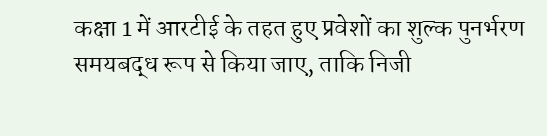कक्षा 1 में आरटीई के तहत हुए प्रवेशों का शुल्क पुनर्भरण समयबद्ध रूप से किया जाए, ताकि निजी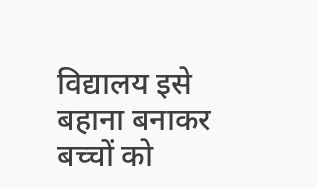विद्यालय इसे बहाना बनाकर बच्चों को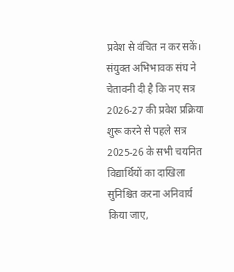प्रवेश से वंचित न कर सकें। संयुक्त अभिभावक संघ ने चेतावनी दी है कि नए सत्र 2026-27 की प्रवेश प्रक्रिया शुरू करने से पहले सत्र 2025-26 के सभी चयनित विद्यार्थियों का दाखिला सुनिश्चित करना अनिवार्य किया जाए,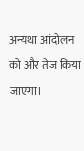अन्यथा आंदोलन को और तेज किया जाएगा।